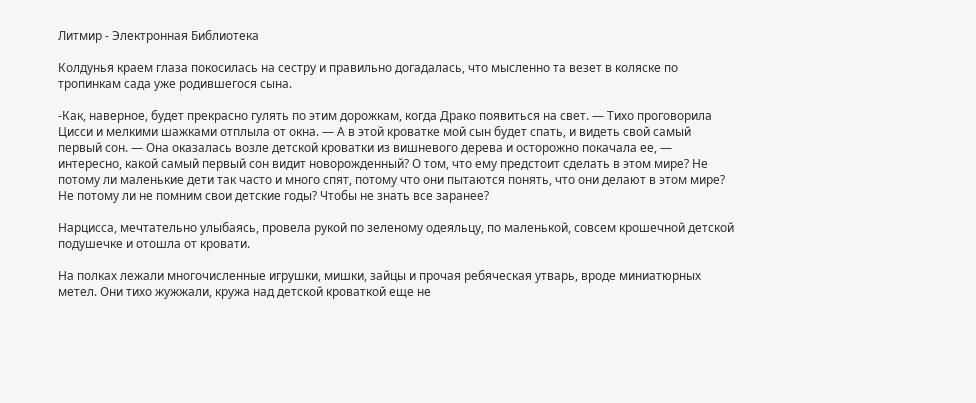Литмир - Электронная Библиотека

Колдунья краем глаза покосилась на сестру и правильно догадалась, что мысленно та везет в коляске по тропинкам сада уже родившегося сына.

-Как, наверное, будет прекрасно гулять по этим дорожкам, когда Драко появиться на свет. — Тихо проговорила Цисси и мелкими шажками отплыла от окна. — А в этой кроватке мой сын будет спать, и видеть свой самый первый сон. — Она оказалась возле детской кроватки из вишневого дерева и осторожно покачала ее, — интересно, какой самый первый сон видит новорожденный? О том, что ему предстоит сделать в этом мире? Не потому ли маленькие дети так часто и много спят, потому что они пытаются понять, что они делают в этом мире? Не потому ли не помним свои детские годы? Чтобы не знать все заранее?

Нарцисса, мечтательно улыбаясь, провела рукой по зеленому одеяльцу, по маленькой, совсем крошечной детской подушечке и отошла от кровати.

На полках лежали многочисленные игрушки, мишки, зайцы и прочая ребяческая утварь, вроде миниатюрных метел. Они тихо жужжали, кружа над детской кроваткой еще не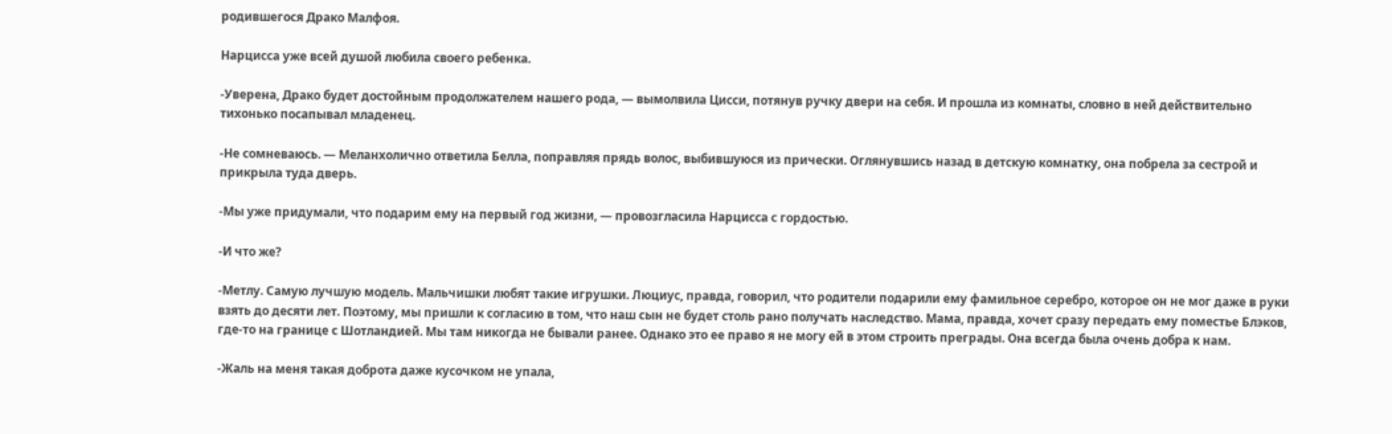родившегося Драко Малфоя.

Нарцисса уже всей душой любила своего ребенка.

-Уверена, Драко будет достойным продолжателем нашего рода, — вымолвила Цисси, потянув ручку двери на себя. И прошла из комнаты, словно в ней действительно тихонько посапывал младенец.

-Не сомневаюсь. — Меланхолично ответила Белла, поправляя прядь волос, выбившуюся из прически. Оглянувшись назад в детскую комнатку, она побрела за сестрой и прикрыла туда дверь.

-Мы уже придумали, что подарим ему на первый год жизни, — провозгласила Нарцисса с гордостью.

-И что же?

-Метлу. Самую лучшую модель. Мальчишки любят такие игрушки. Люциус, правда, говорил, что родители подарили ему фамильное серебро, которое он не мог даже в руки взять до десяти лет. Поэтому, мы пришли к согласию в том, что наш сын не будет столь рано получать наследство. Мама, правда, хочет сразу передать ему поместье Блэков, где-то на границе с Шотландией. Мы там никогда не бывали ранее. Однако это ее право я не могу ей в этом строить преграды. Она всегда была очень добра к нам.

-Жаль на меня такая доброта даже кусочком не упала,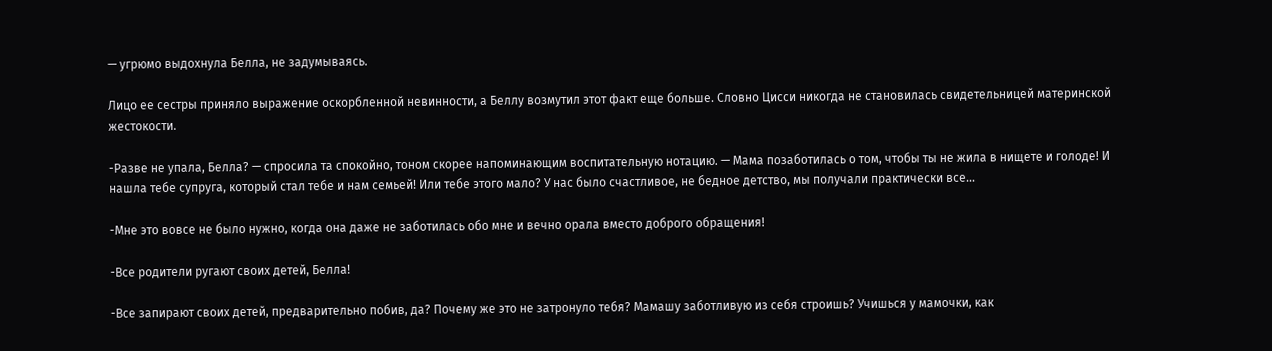— угрюмо выдохнула Белла, не задумываясь.

Лицо ее сестры приняло выражение оскорбленной невинности, а Беллу возмутил этот факт еще больше. Словно Цисси никогда не становилась свидетельницей материнской жестокости.

-Разве не упала, Белла? — спросила та спокойно, тоном скорее напоминающим воспитательную нотацию. — Мама позаботилась о том, чтобы ты не жила в нищете и голоде! И нашла тебе супруга, который стал тебе и нам семьей! Или тебе этого мало? У нас было счастливое, не бедное детство, мы получали практически все…

-Мне это вовсе не было нужно, когда она даже не заботилась обо мне и вечно орала вместо доброго обращения!

-Все родители ругают своих детей, Белла!

-Все запирают своих детей, предварительно побив, да? Почему же это не затронуло тебя? Мамашу заботливую из себя строишь? Учишься у мамочки, как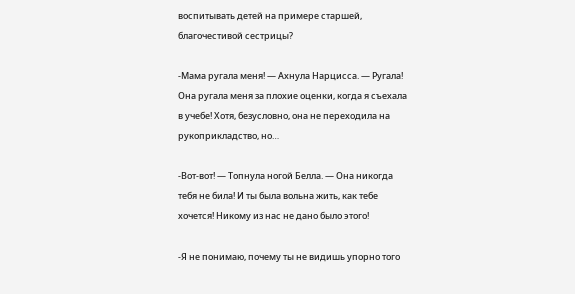воспитывать детей на примере старшей, благочестивой сестрицы?

-Мама ругала меня! — Ахнула Нарцисса. — Ругала! Она ругала меня за плохие оценки, когда я съехала в учебе! Хотя, безусловно, она не переходила на рукоприкладство, но…

-Вот-вот! — Топнула ногой Белла. — Она никогда тебя не била! И ты была вольна жить, как тебе хочется! Никому из нас не дано было этого!

-Я не понимаю, почему ты не видишь упорно того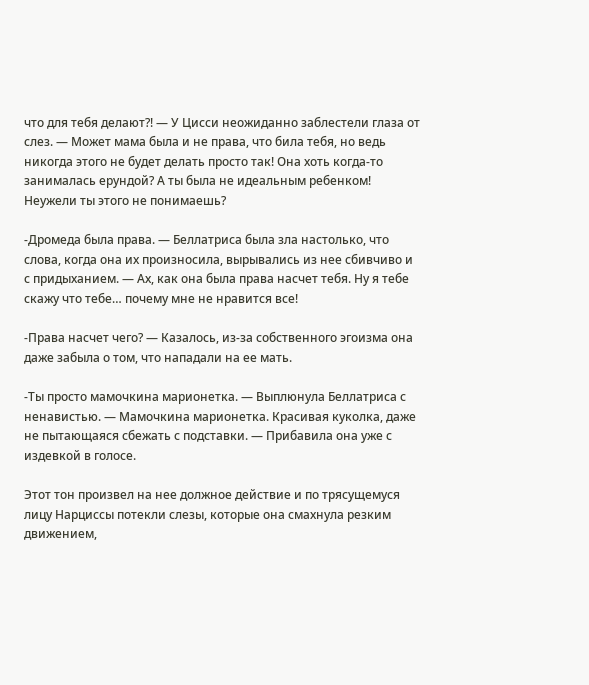что для тебя делают?! — У Цисси неожиданно заблестели глаза от слез. — Может мама была и не права, что била тебя, но ведь никогда этого не будет делать просто так! Она хоть когда-то занималась ерундой? А ты была не идеальным ребенком! Неужели ты этого не понимаешь?

-Дромеда была права. — Беллатриса была зла настолько, что слова, когда она их произносила, вырывались из нее сбивчиво и с придыханием. — Ах, как она была права насчет тебя. Ну я тебе скажу что тебе… почему мне не нравится все!

-Права насчет чего? — Казалось, из-за собственного эгоизма она даже забыла о том, что нападали на ее мать.

-Ты просто мамочкина марионетка. — Выплюнула Беллатриса с ненавистью. — Мамочкина марионетка. Красивая куколка, даже не пытающаяся сбежать с подставки. — Прибавила она уже с издевкой в голосе.

Этот тон произвел на нее должное действие и по трясущемуся лицу Нарциссы потекли слезы, которые она смахнула резким движением,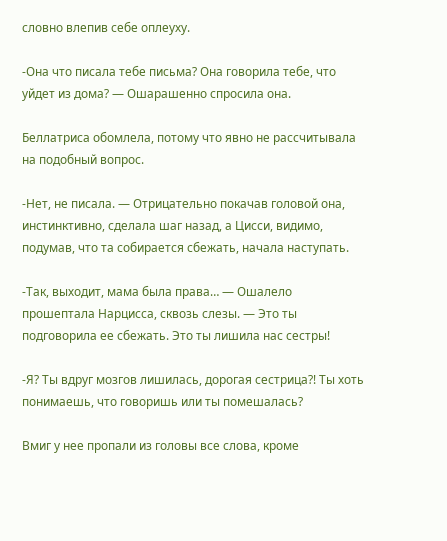словно влепив себе оплеуху.

-Она что писала тебе письма? Она говорила тебе, что уйдет из дома? — Ошарашенно спросила она.

Беллатриса обомлела, потому что явно не рассчитывала на подобный вопрос.

-Нет, не писала. — Отрицательно покачав головой она, инстинктивно, сделала шаг назад, а Цисси, видимо, подумав, что та собирается сбежать, начала наступать.

-Так, выходит, мама была права… — Ошалело прошептала Нарцисса, сквозь слезы. — Это ты подговорила ее сбежать. Это ты лишила нас сестры!

-Я? Ты вдруг мозгов лишилась, дорогая сестрица?! Ты хоть понимаешь, что говоришь или ты помешалась?

Вмиг у нее пропали из головы все слова, кроме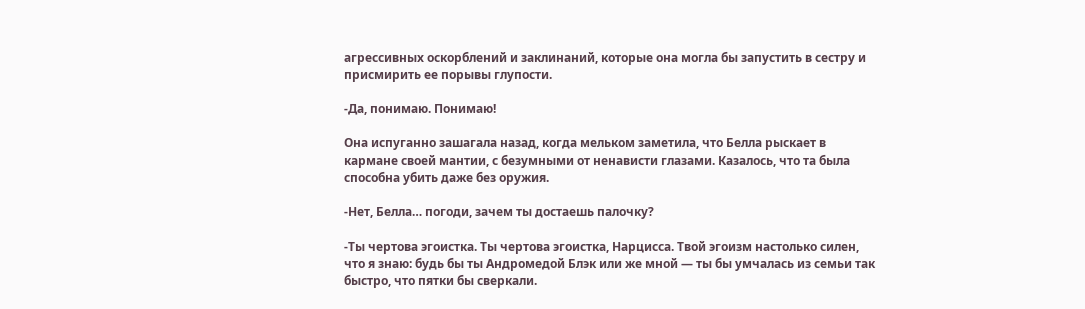агрессивных оскорблений и заклинаний, которые она могла бы запустить в сестру и присмирить ее порывы глупости.

-Да, понимаю. Понимаю!

Она испуганно зашагала назад, когда мельком заметила, что Белла рыскает в кармане своей мантии, с безумными от ненависти глазами. Казалось, что та была способна убить даже без оружия.

-Нет, Белла… погоди, зачем ты достаешь палочку?

-Ты чертова эгоистка. Ты чертова эгоистка, Нарцисса. Твой эгоизм настолько силен, что я знаю: будь бы ты Андромедой Блэк или же мной — ты бы умчалась из семьи так быстро, что пятки бы сверкали.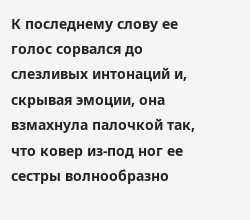К последнему слову ее голос сорвался до слезливых интонаций и, скрывая эмоции, она взмахнула палочкой так, что ковер из-под ног ее сестры волнообразно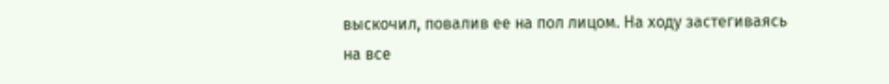выскочил, повалив ее на пол лицом. На ходу застегиваясь на все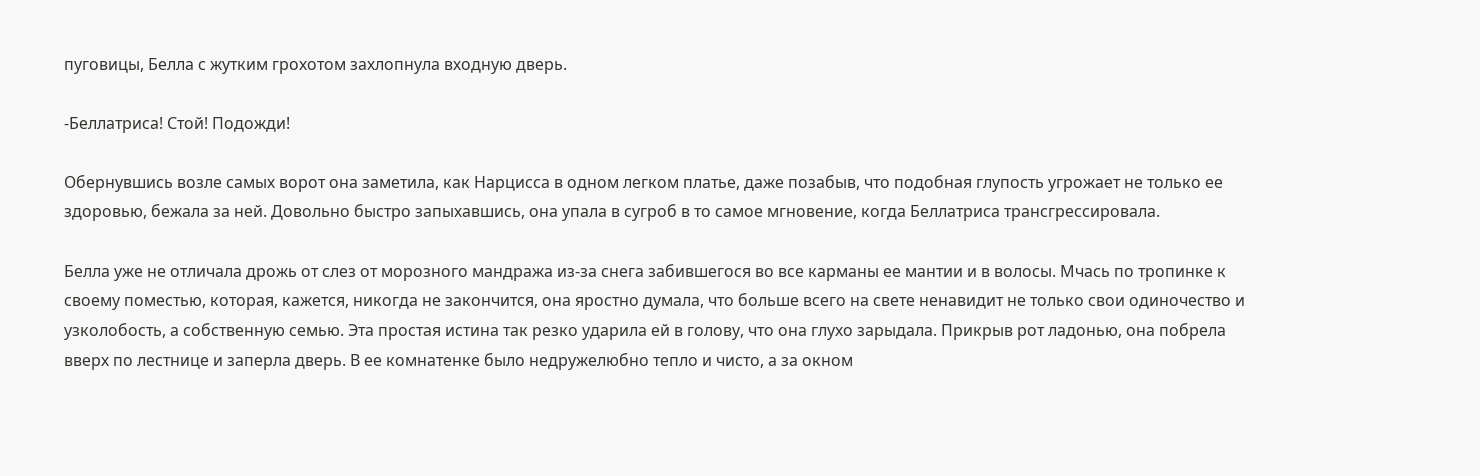пуговицы, Белла с жутким грохотом захлопнула входную дверь.

-Беллатриса! Стой! Подожди!

Обернувшись возле самых ворот она заметила, как Нарцисса в одном легком платье, даже позабыв, что подобная глупость угрожает не только ее здоровью, бежала за ней. Довольно быстро запыхавшись, она упала в сугроб в то самое мгновение, когда Беллатриса трансгрессировала.

Белла уже не отличала дрожь от слез от морозного мандража из-за снега забившегося во все карманы ее мантии и в волосы. Мчась по тропинке к своему поместью, которая, кажется, никогда не закончится, она яростно думала, что больше всего на свете ненавидит не только свои одиночество и узколобость, а собственную семью. Эта простая истина так резко ударила ей в голову, что она глухо зарыдала. Прикрыв рот ладонью, она побрела вверх по лестнице и заперла дверь. В ее комнатенке было недружелюбно тепло и чисто, а за окном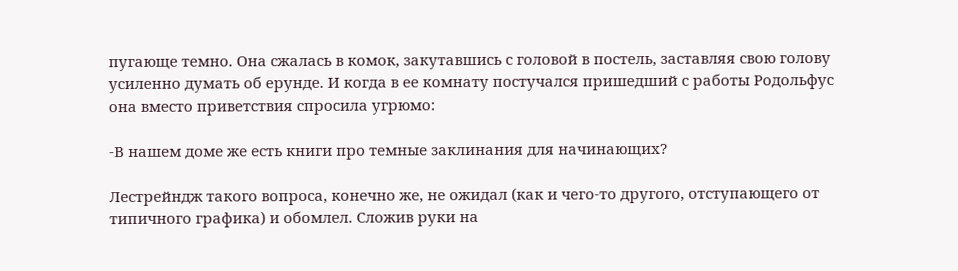пугающе темно. Она сжалась в комок, закутавшись с головой в постель, заставляя свою голову усиленно думать об ерунде. И когда в ее комнату постучался пришедший с работы Родольфус она вместо приветствия спросила угрюмо:

-В нашем доме же есть книги про темные заклинания для начинающих?

Лестрейндж такого вопроса, конечно же, не ожидал (как и чего-то другого, отступающего от типичного графика) и обомлел. Сложив руки на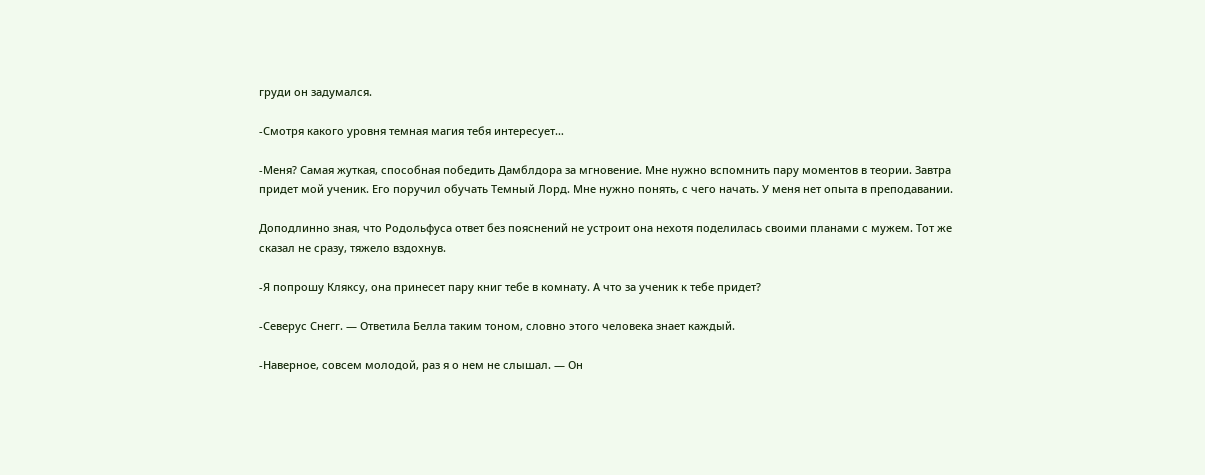груди он задумался.

-Смотря какого уровня темная магия тебя интересует…

-Меня? Самая жуткая, способная победить Дамблдора за мгновение. Мне нужно вспомнить пару моментов в теории. Завтра придет мой ученик. Его поручил обучать Темный Лорд. Мне нужно понять, с чего начать. У меня нет опыта в преподавании.

Доподлинно зная, что Родольфуса ответ без пояснений не устроит она нехотя поделилась своими планами с мужем. Тот же сказал не сразу, тяжело вздохнув.

-Я попрошу Кляксу, она принесет пару книг тебе в комнату. А что за ученик к тебе придет?

-Северус Снегг. — Ответила Белла таким тоном, словно этого человека знает каждый.

-Наверное, совсем молодой, раз я о нем не слышал. — Он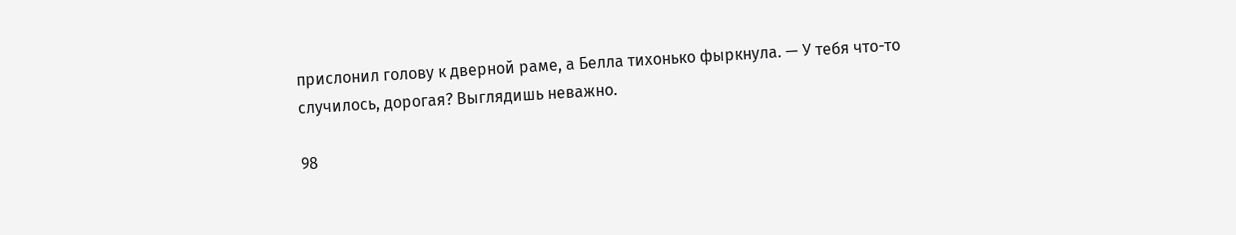прислонил голову к дверной раме, а Белла тихонько фыркнула. — У тебя что-то случилось, дорогая? Выглядишь неважно.

98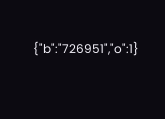{"b":"726951","o":1}